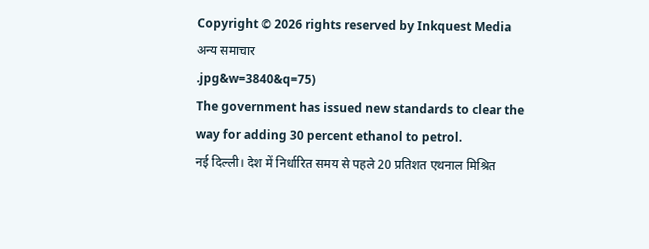Copyright © 2026 rights reserved by Inkquest Media
अन्य समाचार
.jpg&w=3840&q=75)
The government has issued new standards to clear the way for adding 30 percent ethanol to petrol.
नई दिल्ली। देश में निर्धारित समय से पहले 20 प्रतिशत एथनाल मिश्रित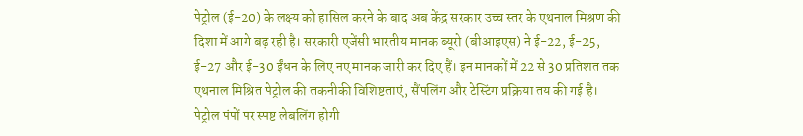पेट्रोल (ई-20) के लक्ष्य को हासिल करने के बाद अब केंद्र सरकार उच्च स्तर के एथनाल मिश्रण की दिशा में आगे बढ़ रही है। सरकारी एजेंसी भारतीय मानक ब्यूरो (बीआइएस) ने ई-22, ई-25, ई-27 और ई-30 ईंधन के लिए नए मानक जारी कर दिए हैं। इन मानकों में 22 से 30 प्रतिशत तक एथनाल मिश्रित पेट्रोल की तकनीकी विशिष्टताएं, सैंपलिंग और टेस्टिंग प्रक्रिया तय की गई है।
पेट्रोल पंपों पर स्पष्ट लेबलिंग होगी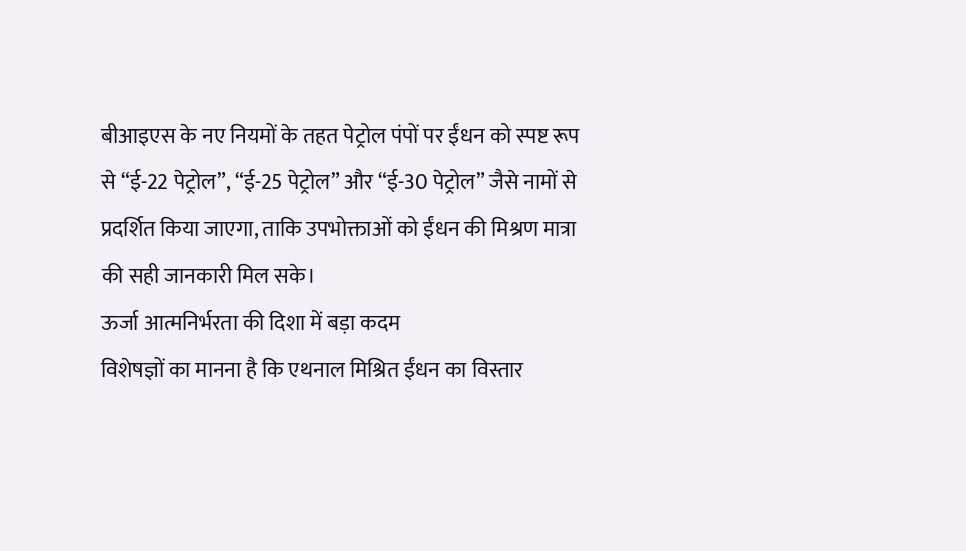बीआइएस के नए नियमों के तहत पेट्रोल पंपों पर ईंधन को स्पष्ट रूप से “ई-22 पेट्रोल”, “ई-25 पेट्रोल” और “ई-30 पेट्रोल” जैसे नामों से प्रदर्शित किया जाएगा, ताकि उपभोक्ताओं को ईंधन की मिश्रण मात्रा की सही जानकारी मिल सके।
ऊर्जा आत्मनिर्भरता की दिशा में बड़ा कदम
विशेषज्ञों का मानना है कि एथनाल मिश्रित ईंधन का विस्तार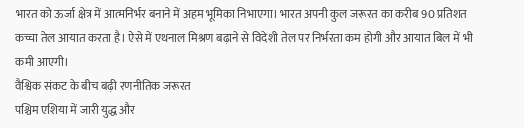भारत को ऊर्जा क्षेत्र में आत्मनिर्भर बनाने में अहम भूमिका निभाएगा। भारत अपनी कुल जरूरत का करीब 90 प्रतिशत कच्चा तेल आयात करता है। ऐसे में एथनाल मिश्रण बढ़ाने से विदेशी तेल पर निर्भरता कम होगी और आयात बिल में भी कमी आएगी।
वैश्विक संकट के बीच बढ़ी रणनीतिक जरूरत
पश्चिम एशिया में जारी युद्ध और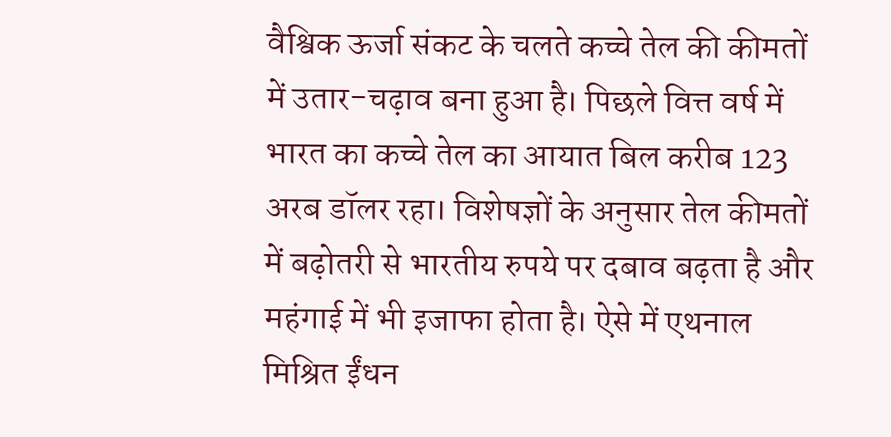वैश्विक ऊर्जा संकट के चलते कच्चे तेल की कीमतों में उतार-चढ़ाव बना हुआ है। पिछले वित्त वर्ष में भारत का कच्चे तेल का आयात बिल करीब 123 अरब डॉलर रहा। विशेषज्ञों के अनुसार तेल कीमतों में बढ़ोतरी से भारतीय रुपये पर दबाव बढ़ता है और महंगाई में भी इजाफा होता है। ऐसे में एथनाल मिश्रित ईंधन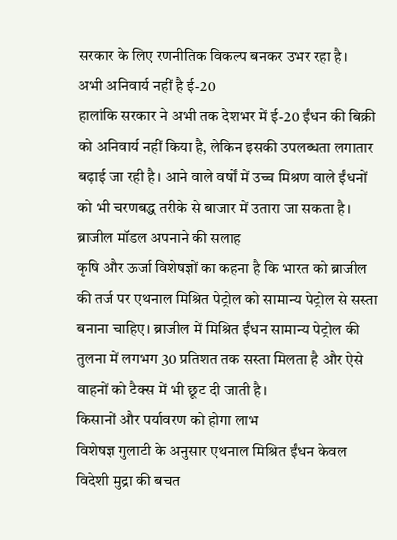सरकार के लिए रणनीतिक विकल्प बनकर उभर रहा है।
अभी अनिवार्य नहीं है ई-20
हालांकि सरकार ने अभी तक देशभर में ई-20 ईंधन की बिक्री को अनिवार्य नहीं किया है, लेकिन इसकी उपलब्धता लगातार बढ़ाई जा रही है। आने वाले वर्षों में उच्च मिश्रण वाले ईंधनों को भी चरणबद्ध तरीके से बाजार में उतारा जा सकता है।
ब्राजील मॉडल अपनाने की सलाह
कृषि और ऊर्जा विशेषज्ञों का कहना है कि भारत को ब्राजील की तर्ज पर एथनाल मिश्रित पेट्रोल को सामान्य पेट्रोल से सस्ता बनाना चाहिए। ब्राजील में मिश्रित ईंधन सामान्य पेट्रोल की तुलना में लगभग 30 प्रतिशत तक सस्ता मिलता है और ऐसे वाहनों को टैक्स में भी छूट दी जाती है।
किसानों और पर्यावरण को होगा लाभ
विशेषज्ञ गुलाटी के अनुसार एथनाल मिश्रित ईंधन केवल विदेशी मुद्रा की बचत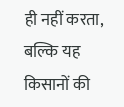ही नहीं करता, बल्कि यह किसानों की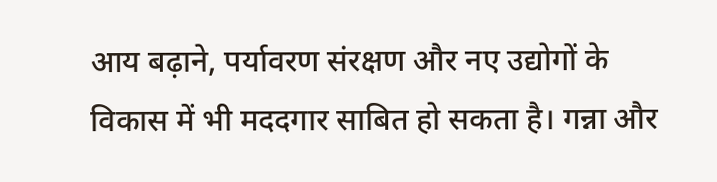आय बढ़ाने, पर्यावरण संरक्षण और नए उद्योगों के विकास में भी मददगार साबित हो सकता है। गन्ना और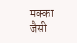मक्का जैसी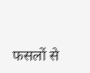फसलों से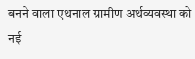बनने वाला एथनाल ग्रामीण अर्थव्यवस्था को नई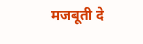मजबूती दे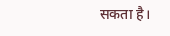सकता है।